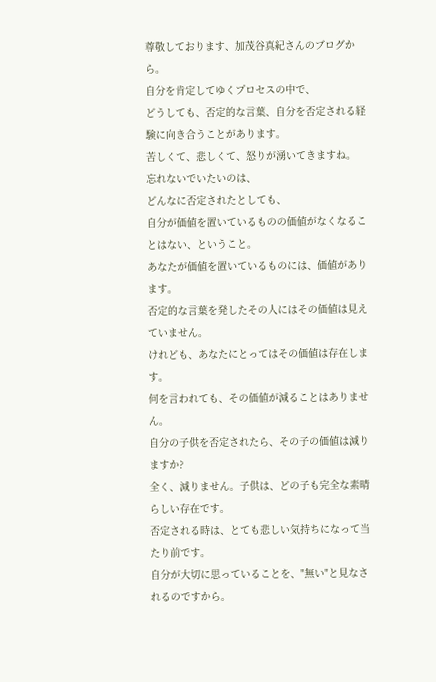尊敬しております、加茂谷真紀さんのブログから。
自分を肯定してゆくプロセスの中で、
どうしても、否定的な言葉、自分を否定される経験に向き合うことがあります。
苦しくて、悲しくて、怒りが湧いてきますね。
忘れないでいたいのは、
どんなに否定されたとしても、
自分が価値を置いているものの価値がなくなることはない、ということ。
あなたが価値を置いているものには、価値があります。
否定的な言葉を発したその人にはその価値は見えていません。
けれども、あなたにとってはその価値は存在します。
何を言われても、その価値が減ることはありません。
自分の子供を否定されたら、その子の価値は減りますか?
全く、減りません。子供は、どの子も完全な素晴らしい存在です。
否定される時は、とても悲しい気持ちになって当たり前です。
自分が大切に思っていることを、"無い"と見なされるのですから。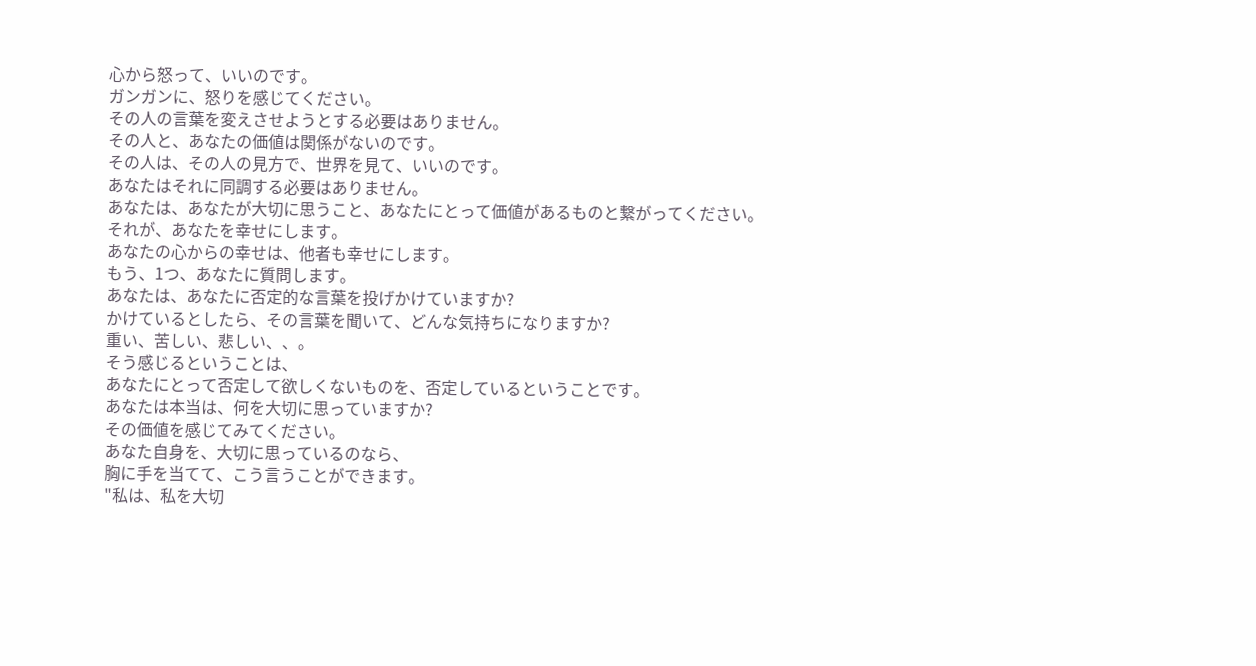心から怒って、いいのです。
ガンガンに、怒りを感じてください。
その人の言葉を変えさせようとする必要はありません。
その人と、あなたの価値は関係がないのです。
その人は、その人の見方で、世界を見て、いいのです。
あなたはそれに同調する必要はありません。
あなたは、あなたが大切に思うこと、あなたにとって価値があるものと繋がってください。
それが、あなたを幸せにします。
あなたの心からの幸せは、他者も幸せにします。
もう、1つ、あなたに質問します。
あなたは、あなたに否定的な言葉を投げかけていますか?
かけているとしたら、その言葉を聞いて、どんな気持ちになりますか?
重い、苦しい、悲しい、、。
そう感じるということは、
あなたにとって否定して欲しくないものを、否定しているということです。
あなたは本当は、何を大切に思っていますか?
その価値を感じてみてください。
あなた自身を、大切に思っているのなら、
胸に手を当てて、こう言うことができます。
"私は、私を大切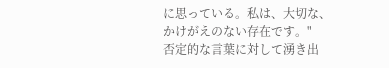に思っている。私は、大切な、かけがえのない存在です。"
否定的な言葉に対して湧き出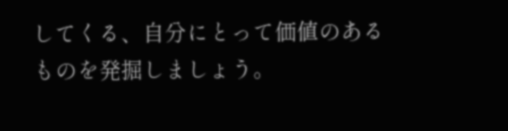してくる、自分にとって価値のあるものを発掘しましょう。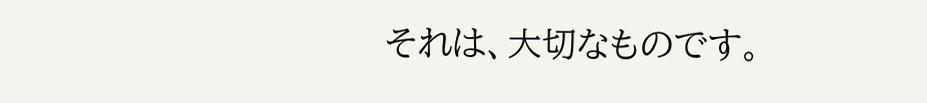それは、大切なものです。